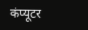कंप्यूटर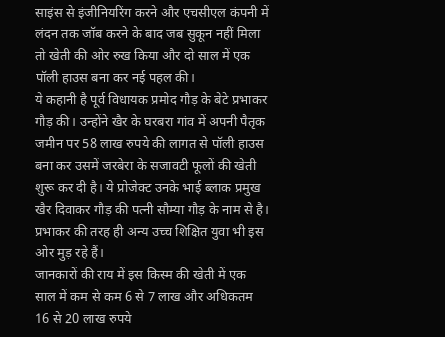साइंस से इंजीनियरिंग करने और एचसीएल कंपनी में लंदन तक जॉब करने के बाद जब सुकून नहीं मिला तो खेती की ओर रुख किया और दो साल में एक पॉली हाउस बना कर नई पहल की।
ये कहानी है पूर्व विधायक प्रमोद गौड़ के बेटे प्रभाकर गौड़ की। उन्होंने खैर के घरबरा गांव में अपनी पैतृक जमीन पर 58 लाख रुपये की लागत से पॉली हाउस बना कर उसमें जरबेरा के सजावटी फूलों की खेती शुरू कर दी है। ये प्रोजेक्ट उनके भाई ब्लाक प्रमुख खैर दिवाकर गौड़ की पत्नी सौम्या गौड़ के नाम से है। प्रभाकर की तरह ही अन्य उच्च शिक्षित युवा भी इस ओर मुड़ रहे हैं।
जानकारों की राय में इस किस्म की खेती में एक साल में कम से कम 6 से 7 लाख और अधिकतम 16 से 20 लाख रुपये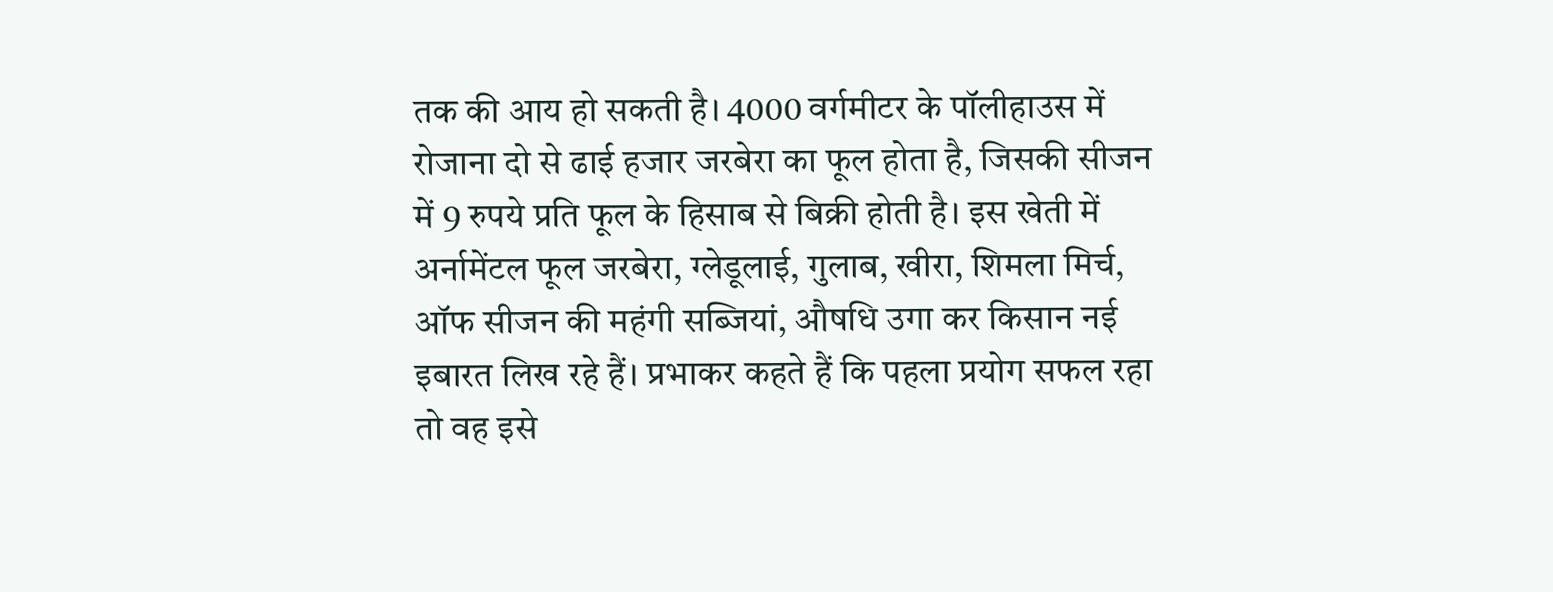तक की आय हो सकती है। 4000 वर्गमीटर के पॉलीहाउस में रोजाना दो से ढाई हजार जरबेरा का फूल होता है, जिसकी सीजन में 9 रुपये प्रति फूल के हिसाब से बिक्री होती है। इस खेती में अर्नामेंटल फूल जरबेरा, ग्लेडूलाई, गुलाब, खीरा, शिमला मिर्च, ऑफ सीजन की महंगी सब्जियां, औषधि उगा कर किसान नई इबारत लिख रहे हैं। प्रभाकर कहते हैं कि पहला प्रयोग सफल रहा तो वह इसे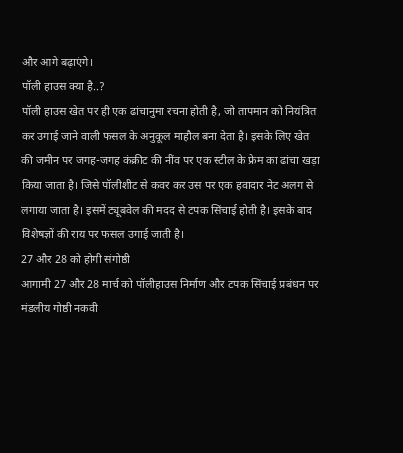और आगे बढ़ाएंगे।
पॉली हाउस क्या है..?
पॉली हाउस खेत पर ही एक ढांचानुमा रचना होती है, जो तापमान को नियंत्रित कर उगाई जाने वाली फसल के अनुकूल माहौल बना देता है। इसके लिए खेत की जमीन पर जगह-जगह कंक्रीट की नींव पर एक स्टील के फ्रेम का ढांचा खड़ा किया जाता है। जिसे पॉलीशीट से कवर कर उस पर एक हवादार नेट अलग से लगाया जाता है। इसमें ट्यूबवेल की मदद से टपक सिंचाई होती है। इसके बाद विशेषज्ञों की राय पर फसल उगाई जाती है।
27 और 28 को होगी संगोष्ठी
आगामी 27 और 28 मार्च को पॉलीहाउस निर्माण और टपक सिंचाई प्रबंधन पर मंडलीय गोष्ठी नकवी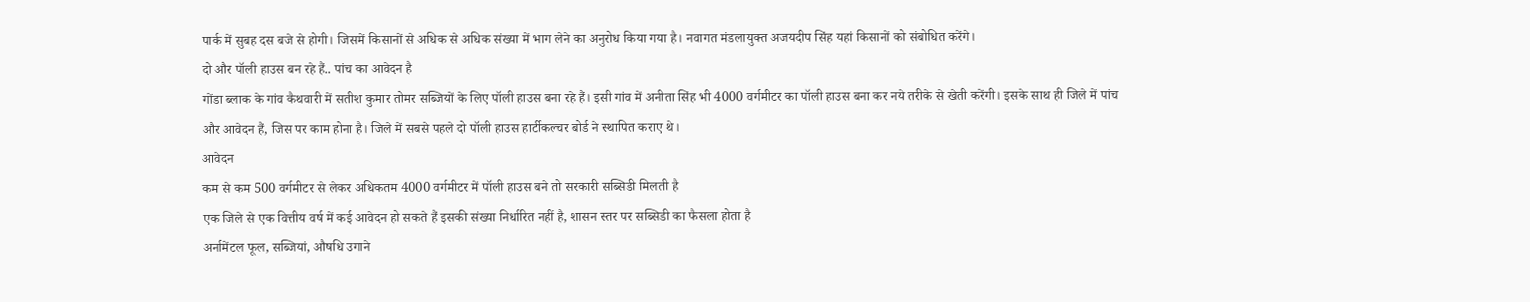पार्क में सुबह दस बजे से होगी। जिसमें किसानों से अधिक से अधिक संख्या में भाग लेने का अनुरोध किया गया है। नवागत मंडलायुक्त अजयदीप सिंह यहां किसानों को संबोधित करेंगे।
दो और पॉली हाउस बन रहे हैं.. पांच का आवेदन है
गोंडा ब्लाक के गांव कैथवारी में सतीश कुमार तोमर सब्जियों के लिए पॉली हाउस बना रहे हैं। इसी गांव में अनीता सिंह भी 4000 वर्गमीटर का पॉली हाउस बना कर नये तरीके से खेती करेंगी। इसके साथ ही जिले में पांच और आवेदन हैं, जिस पर काम होना है। जिले में सबसे पहले दो पॉली हाउस हार्टीकल्चर बोर्ड ने स्थापित कराए थे।
आवेदन
कम से कम 500 वर्गमीटर से लेकर अधिकतम 4000 वर्गमीटर में पॉली हाउस बने तो सरकारी सब्सिडी मिलती है
एक जिले से एक वित्तीय वर्ष में कई आवेदन हो सकते हैं इसकी संख्या निर्धारित नहीं है, शासन स्तर पर सब्सिडी का फैसला होता है
अर्नामेंटल फूल, सब्जियां, औषधि उगाने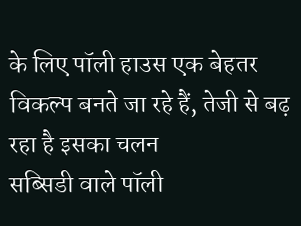के लिए पॉली हाउस एक बेहतर विकल्प बनते जा रहे हैं, तेजी से बढ़ रहा है इसका चलन
सब्सिडी वाले पॉली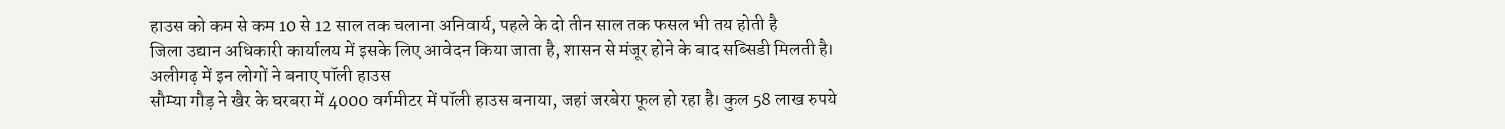हाउस को कम से कम 10 से 12 साल तक चलाना अनिवार्य, पहले के दो तीन साल तक फसल भी तय होती है
जिला उद्यान अधिकारी कार्यालय में इसके लिए आवेदन किया जाता है, शासन से मंजूर होने के बाद सब्सिडी मिलती है।
अलीगढ़ में इन लोगों ने बनाए पॉली हाउस
सौम्या गौड़ ने खैर के घरबरा में 4000 वर्गमीटर में पॉली हाउस बनाया, जहां जरबेरा फूल हो रहा है। कुल 58 लाख रुपये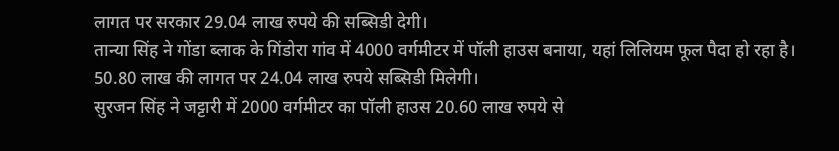लागत पर सरकार 29.04 लाख रुपये की सब्सिडी देगी।
तान्या सिंह ने गोंडा ब्लाक के गिंडोरा गांव में 4000 वर्गमीटर में पॉली हाउस बनाया, यहां लिलियम फूल पैदा हो रहा है। 50.80 लाख की लागत पर 24.04 लाख रुपये सब्सिडी मिलेगी।
सुरजन सिंह ने जट्टारी में 2000 वर्गमीटर का पॉली हाउस 20.60 लाख रुपये से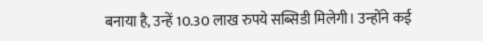बनाया है, उन्हें 10.30 लाख रुपये सब्सिडी मिलेगी। उन्होंने कई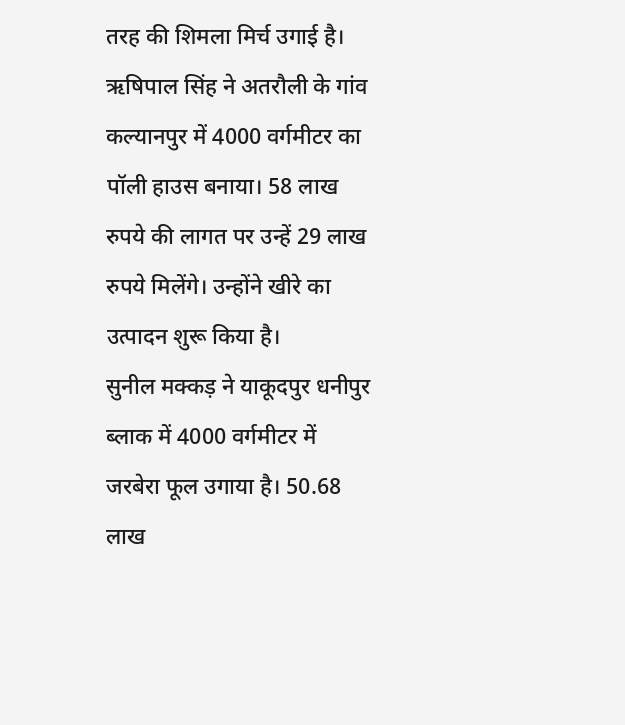तरह की शिमला मिर्च उगाई है।
ऋषिपाल सिंह ने अतरौली के गांव कल्यानपुर में 4000 वर्गमीटर का पॉली हाउस बनाया। 58 लाख रुपये की लागत पर उन्हें 29 लाख रुपये मिलेंगे। उन्होंने खीरे का उत्पादन शुरू किया है।
सुनील मक्कड़ ने याकूदपुर धनीपुर ब्लाक में 4000 वर्गमीटर में जरबेरा फूल उगाया है। 50.68 लाख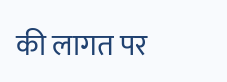की लागत पर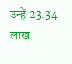उन्हें 23.34 लाख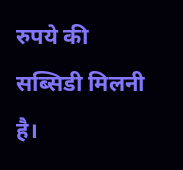रुपये की सब्सिडी मिलनी है।